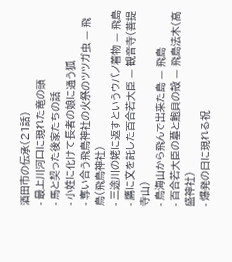酒田市の伝承(21話)
- 最上川河口に現れた竜の頭
- 馬と契った後家たちの話
- 小姓に化けて長者の娘に通う狐
- 奪い合う飛鳥神社の火祭のツツガ虫 — 飛鳥(飛鳥神社)
- 三途川の姥に返すというウバノ着物 — 飛島
- 鷹に文を託した百合若大臣 — 観音寺(菩提寺山)
- 鳥海山から飛んで出来た島 — 飛島
- 百合若大臣の墓と鮑貝の殻 — 飛島法木(高盛神社)
- 爆発の日に現れる祝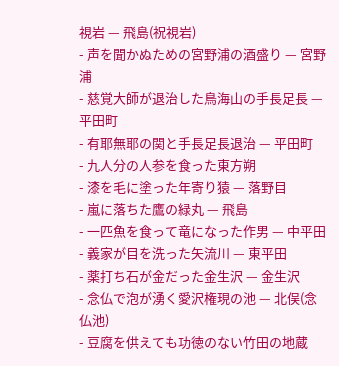視岩 — 飛島(祝視岩)
- 声を聞かぬための宮野浦の酒盛り — 宮野浦
- 慈覚大師が退治した鳥海山の手長足長 — 平田町
- 有耶無耶の関と手長足長退治 — 平田町
- 九人分の人参を食った東方朔
- 漆を毛に塗った年寄り猿 — 落野目
- 嵐に落ちた鷹の緑丸 — 飛島
- 一匹魚を食って竜になった作男 — 中平田
- 義家が目を洗った矢流川 — 東平田
- 薬打ち石が金だった金生沢 — 金生沢
- 念仏で泡が湧く愛沢権現の池 — 北俣(念仏池)
- 豆腐を供えても功徳のない竹田の地蔵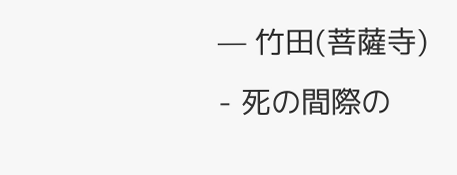— 竹田(菩薩寺)
- 死の間際の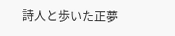詩人と歩いた正夢